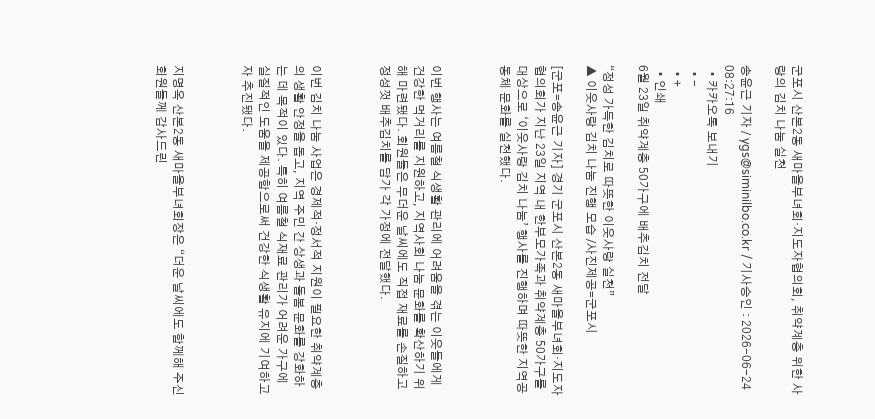군포시 산본2동 새마을부녀회·지도자협의회, 취약계층 위한 사랑의 김치 나눔 실천

송윤근 기자 / ygs@siminilbo.co.kr / 기사승인 : 2026-06-24 08:27:16
  • 카카오톡 보내기
  • -
  • +
  • 인쇄
6월 23일 취약계층 50가구에 배추김치 전달

“정성 가득한 김치로 따뜻한 이웃사랑 실천”
▲ 이웃사랑 김치 나눔 진행 모습 /사진제공=군포시

[군포=송윤근 기자] 경기 군포시 산본2동 새마을부녀회·지도자협의회가 지난 23일 지역 내 한부모가족과 취약계층 50가구를 대상으로 ‘이웃사랑 김치 나눔’ 행사를 진행하며 따뜻한 지역공동체 문화를 실천했다.



이번 행사는 여름철 식생활 관리에 어려움을 겪는 이웃들에게 건강한 먹거리를 지원하고, 지역사회 나눔 문화를 확산하기 위해 마련됐다. 회원들은 무더운 날씨에도 직접 재료를 손질하고 정성껏 배추김치를 담가 각 가정에 전달했다.



이번 김치 나눔 사업은 경제적·정서적 지원이 필요한 취약계층의 생활 안정을 돕고, 지역 주민 간 상생과 돌봄 문화를 강화하는 데 목적이 있다. 특히 여름철 식재료 관리가 어려운 가구에 실질적인 도움을 제공함으로써 건강한 식생활 유지에 기여하고자 추진됐다.



지명옥 산본2동 새마을부녀회장은 “더운 날씨에도 함께해 주신 회원들께 감사드린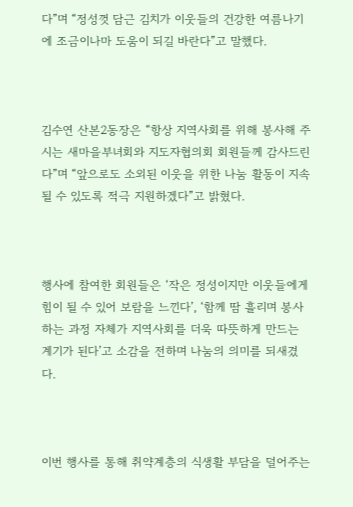다”며 “정성껏 담근 김치가 이웃들의 건강한 여름나기에 조금이나마 도움이 되길 바란다”고 말했다.



김수연 산본2동장은 “항상 지역사회를 위해 봉사해 주시는 새마을부녀회와 지도자협의회 회원들께 감사드린다”며 “앞으로도 소외된 이웃을 위한 나눔 활동이 지속될 수 있도록 적극 지원하겠다”고 밝혔다.



행사에 참여한 회원들은 ‘작은 정성이지만 이웃들에게 힘이 될 수 있어 보람을 느낀다’, ‘함께 땀 흘리며 봉사하는 과정 자체가 지역사회를 더욱 따뜻하게 만드는 계기가 된다’고 소감을 전하며 나눔의 의미를 되새겼다.



이번 행사를 통해 취약계층의 식생활 부담을 덜어주는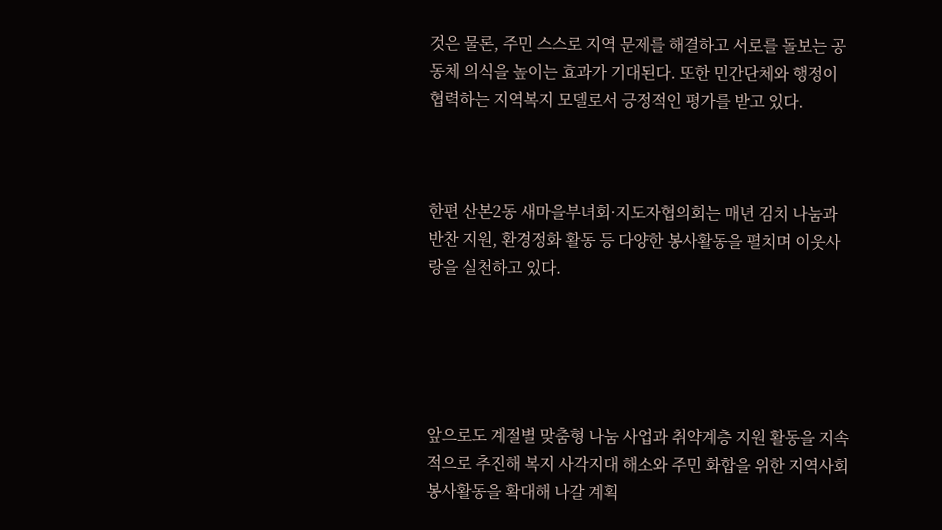것은 물론, 주민 스스로 지역 문제를 해결하고 서로를 돌보는 공동체 의식을 높이는 효과가 기대된다. 또한 민간단체와 행정이 협력하는 지역복지 모델로서 긍정적인 평가를 받고 있다.



한편 산본2동 새마을부녀회·지도자협의회는 매년 김치 나눔과 반찬 지원, 환경정화 활동 등 다양한 봉사활동을 펼치며 이웃사랑을 실천하고 있다.





앞으로도 계절별 맞춤형 나눔 사업과 취약계층 지원 활동을 지속적으로 추진해 복지 사각지대 해소와 주민 화합을 위한 지역사회 봉사활동을 확대해 나갈 계획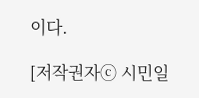이다.

[저작권자ⓒ 시민일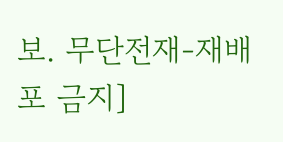보. 무단전재-재배포 금지]